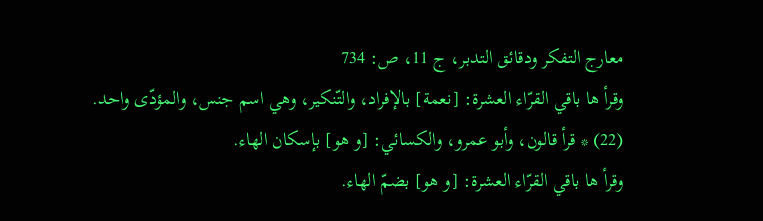معارج التفكر ودقائق التدبر، ج 11، ص: 734
وقرأ ها باقي القرّاء العشرة: [نعمة] بالإفراد، والتّنكير، وهي اسم جنس، والمؤدّى واحد.
(22) * قرأ قالون، وأبو عمرو، والكسائي: [و هو] بإسكان الهاء.
وقرأ ها باقي القرّاء العشرة: [و هو] بضمّ الهاء.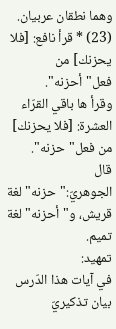وهما نطقان عربيان.
(23) * قرأ نافع: [فلا يحزنك] من فعل"أحزنه".
وقرأ ها باقي القرّاء العشرة: [فلا يحزنك] من فعل"حزنه".
قال الجوهريّ:"حزنه"لغة قريش، و"أحزنه"لغة تميم.
تمهيد:
في آيات هذا الدّرس بيان تذكيريّ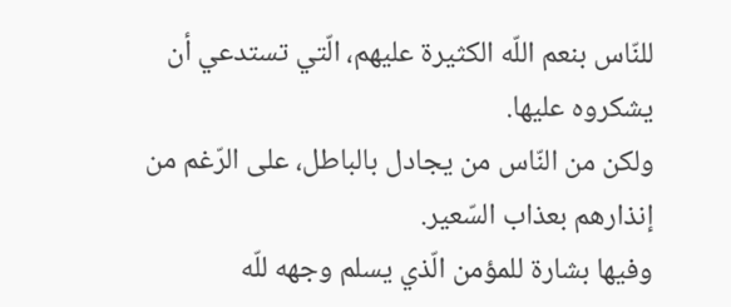للنّاس بنعم اللّه الكثيرة عليهم، الّتي تستدعي أن يشكروه عليها.
ولكن من النّاس من يجادل بالباطل، على الرّغم من إنذارهم بعذاب السّعير.
وفيها بشارة للمؤمن الّذي يسلم وجهه للّه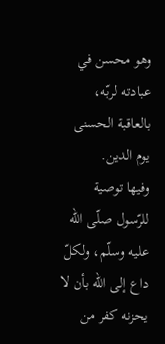وهو محسن في عبادته لربّه، بالعاقبة الحسنى يوم الدين.
وفيها توصية للرّسول صلّى اللّه عليه وسلّم، ولكلّ داع إلى اللّه بأن لا يحزنه كفر من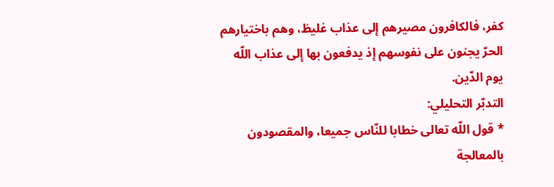كفر، فالكافرون مصيرهم إلى عذاب غليظ، وهم باختيارهم الحرّ يجنون على نفوسهم إذ يدفعون بها إلى عذاب اللّه يوم الدّين.
التدبّر التحليلي:
* قول اللّه تعالى خطابا للنّاس جميعا، والمقصودون بالمعالجة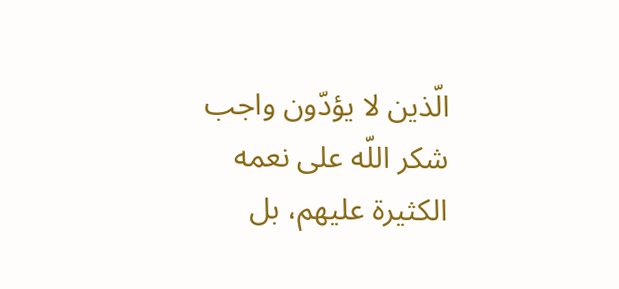الّذين لا يؤدّون واجب شكر اللّه على نعمه الكثيرة عليهم، بل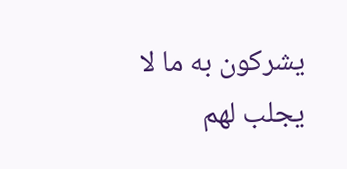يشركون به ما لا يجلب لهم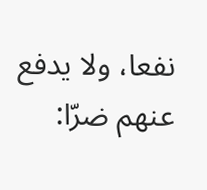نفعا، ولا يدفع عنهم ضرّا: